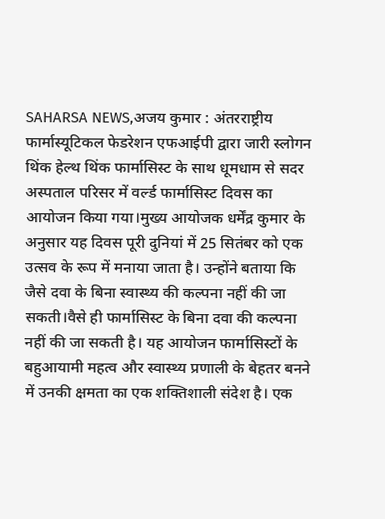SAHARSA NEWS,अजय कुमार : अंतरराष्ट्रीय फार्मास्यूटिकल फेडरेशन एफआईपी द्वारा जारी स्लोगन थिंक हेल्थ थिंक फार्मासिस्ट के साथ धूमधाम से सदर अस्पताल परिसर में वर्ल्ड फार्मासिस्ट दिवस का आयोजन किया गया।मुख्य आयोजक धर्मेंद्र कुमार के अनुसार यह दिवस पूरी दुनियां में 25 सितंबर को एक उत्सव के रूप में मनाया जाता है। उन्होंने बताया कि जैसे दवा के बिना स्वास्थ्य की कल्पना नहीं की जा सकती।वैसे ही फार्मासिस्ट के बिना दवा की कल्पना नहीं की जा सकती है। यह आयोजन फार्मासिस्टों के बहुआयामी महत्व और स्वास्थ्य प्रणाली के बेहतर बनने में उनकी क्षमता का एक शक्तिशाली संदेश है। एक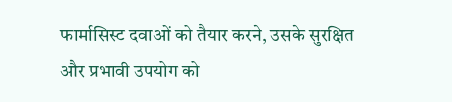फार्मासिस्ट दवाओं को तैयार करने, उसके सुरक्षित और प्रभावी उपयोग को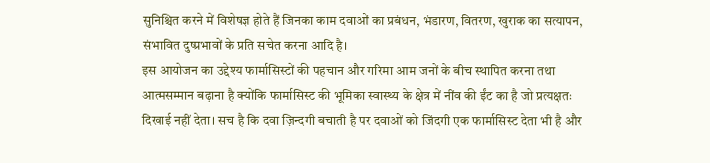सुनिश्चित करने में विशेषज्ञ होते हैं जिनका काम दवाओं का प्रबंधन, भंडारण, वितरण, खुराक का सत्यापन, संभावित दुष्प्रभावों के प्रति सचेत करना आदि है।
इस आयोजन का उद्देश्य फार्मासिस्टों की पहचान और गरिमा आम जनों के बीच स्थापित करना तथा आत्मसम्मान बढ़ाना है क्योंकि फार्मासिस्ट की भूमिका स्वास्थ्य के क्षेत्र में नींव की ईंट का है जो प्रत्यक्षतः दिखाई नहीं देता। सच है कि दवा ज़िन्दगी बचाती है पर दवाओं को जिंदगी एक फार्मासिस्ट देता भी है और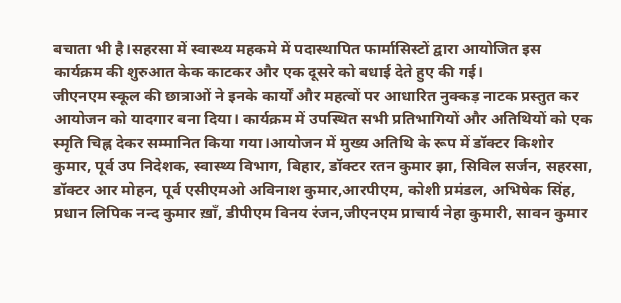बचाता भी है।सहरसा में स्वास्थ्य महकमे में पदास्थापित फार्मासिस्टों द्वारा आयोजित इस कार्यक्रम की शुरुआत केक काटकर और एक दूसरे को बधाई देते हुए की गई।
जीएनएम स्कूल की छात्राओं ने इनके कार्यों और महत्वों पर आधारित नुक्कड़ नाटक प्रस्तुत कर आयोजन को यादगार बना दिया। कार्यक्रम में उपस्थित सभी प्रतिभागियों और अतिथियों को एक स्मृति चिह्न देकर सम्मानित किया गया।आयोजन में मुख्य अतिथि के रूप में डॉक्टर किशोर कुमार, पूर्व उप निदेशक, स्वास्थ्य विभाग, बिहार, डॉक्टर रतन कुमार झा, सिविल सर्जन, सहरसा, डॉक्टर आर मोहन, पूर्व एसीएमओ अविनाश कुमार,आरपीएम, कोशी प्रमंडल, अभिषेक सिंह, प्रधान लिपिक नन्द कुमार ख़ाँ, डीपीएम विनय रंजन,जीएनएम प्राचार्य नेहा कुमारी, सावन कुमार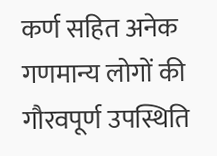कर्ण सहित अनेक गणमान्य लोगों की गौरवपूर्ण उपस्थिति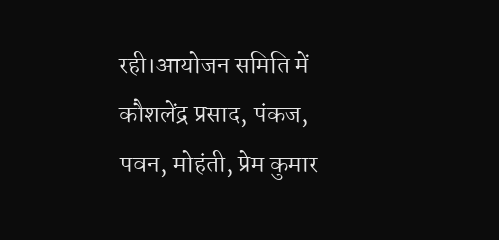रही।आयोजन समिति में कौशलेंद्र प्रसाद, पंकज, पवन, मोहंती, प्रेम कुमार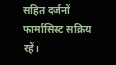सहित दर्जनों फार्मासिस्ट सक्रिय रहें।